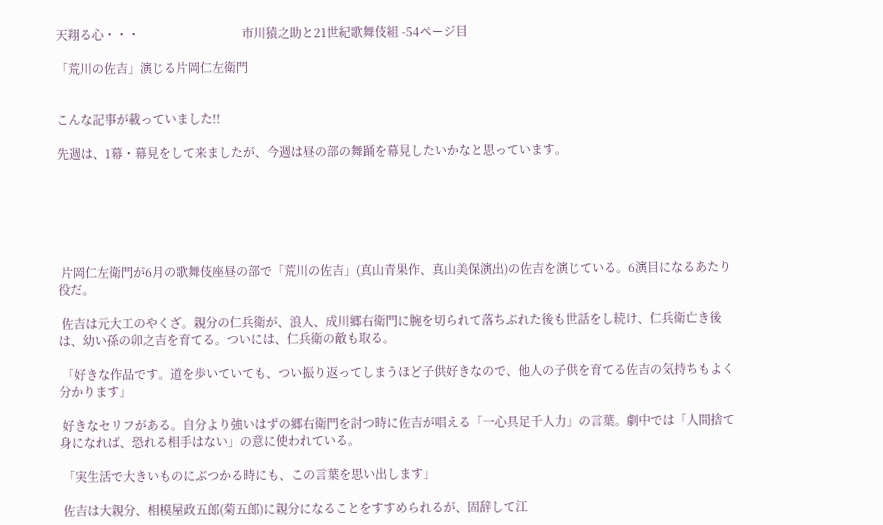天翔る心・・・                                  市川猿之助と21世紀歌舞伎組 -54ページ目

「荒川の佐吉」演じる片岡仁左衛門


こんな記事が載っていました!!

先週は、1幕・幕見をして来ましたが、今週は昼の部の舞踊を幕見したいかなと思っています。






 片岡仁左衛門が6月の歌舞伎座昼の部で「荒川の佐吉」(真山青果作、真山美保演出)の佐吉を演じている。6演目になるあたり役だ。

 佐吉は元大工のやくざ。親分の仁兵衛が、浪人、成川郷右衛門に腕を切られて落ちぶれた後も世話をし続け、仁兵衛亡き後は、幼い孫の卯之吉を育てる。ついには、仁兵衛の敵も取る。

 「好きな作品です。道を歩いていても、つい振り返ってしまうほど子供好きなので、他人の子供を育てる佐吉の気持ちもよく分かります」

 好きなセリフがある。自分より強いはずの郷右衛門を討つ時に佐吉が唱える「一心具足千人力」の言葉。劇中では「人間捨て身になれば、恐れる相手はない」の意に使われている。

 「実生活で大きいものにぶつかる時にも、この言葉を思い出します」

 佐吉は大親分、相模屋政五郎(菊五郎)に親分になることをすすめられるが、固辞して江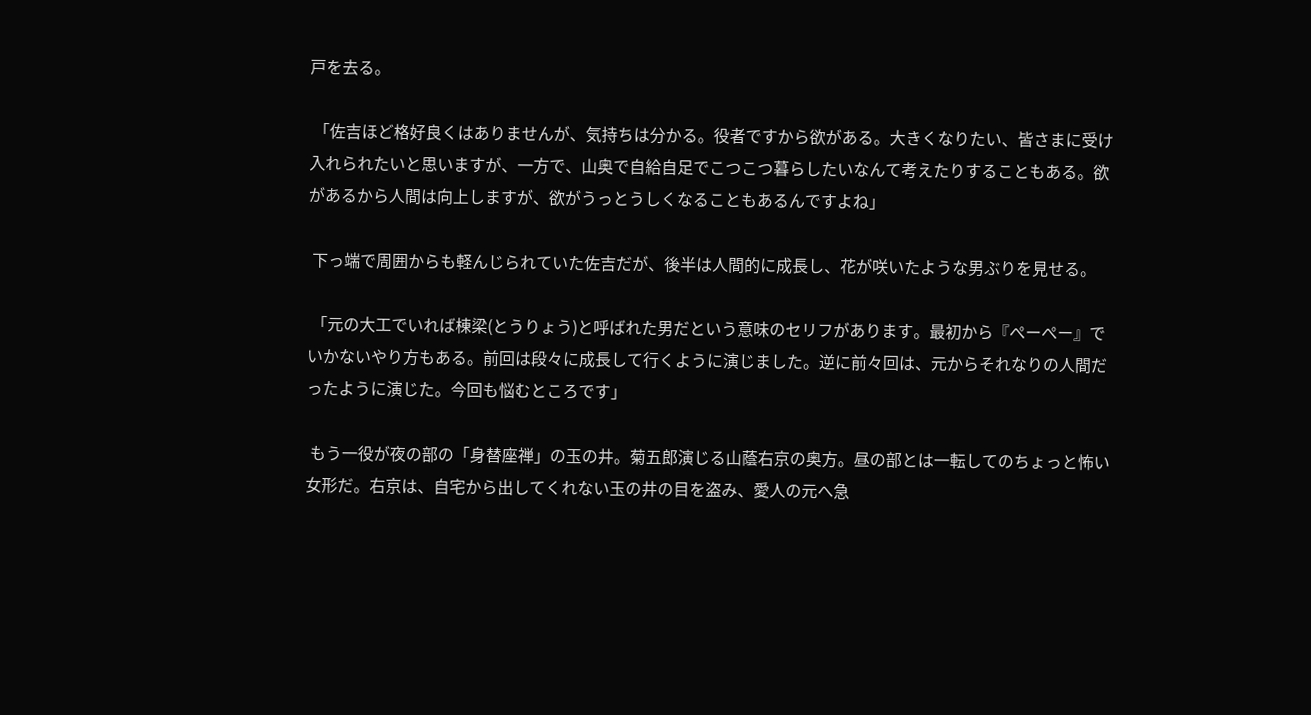戸を去る。

 「佐吉ほど格好良くはありませんが、気持ちは分かる。役者ですから欲がある。大きくなりたい、皆さまに受け入れられたいと思いますが、一方で、山奥で自給自足でこつこつ暮らしたいなんて考えたりすることもある。欲があるから人間は向上しますが、欲がうっとうしくなることもあるんですよね」

 下っ端で周囲からも軽んじられていた佐吉だが、後半は人間的に成長し、花が咲いたような男ぶりを見せる。

 「元の大工でいれば棟梁(とうりょう)と呼ばれた男だという意味のセリフがあります。最初から『ぺーぺー』でいかないやり方もある。前回は段々に成長して行くように演じました。逆に前々回は、元からそれなりの人間だったように演じた。今回も悩むところです」

 もう一役が夜の部の「身替座禅」の玉の井。菊五郎演じる山蔭右京の奥方。昼の部とは一転してのちょっと怖い女形だ。右京は、自宅から出してくれない玉の井の目を盗み、愛人の元へ急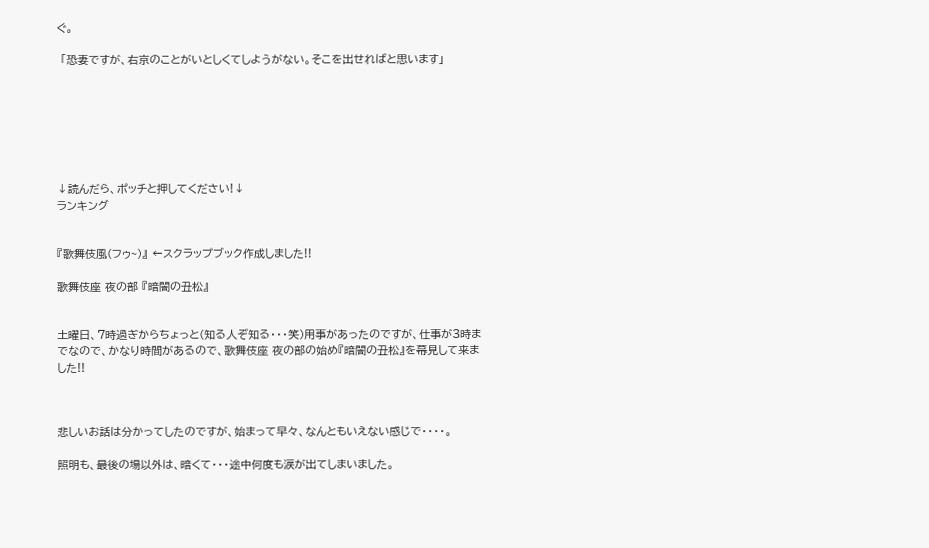ぐ。

 「恐妻ですが、右京のことがいとしくてしようがない。そこを出せればと思います」







↓読んだら、ポッチと押してください!↓
ランキング


『歌舞伎風(フゥ~)』 ←スクラップブック作成しました!!

歌舞伎座 夜の部 『暗闇の丑松』


土曜日、7時過ぎからちょっと(知る人ぞ知る・・・笑)用事があったのですが、仕事が3時までなので、かなり時間があるので、歌舞伎座 夜の部の始め『暗闇の丑松』を幕見して来ました!!



悲しいお話は分かってしたのですが、始まって早々、なんともいえない感じで・・・・。

照明も、最後の場以外は、暗くて・・・途中何度も涙が出てしまいました。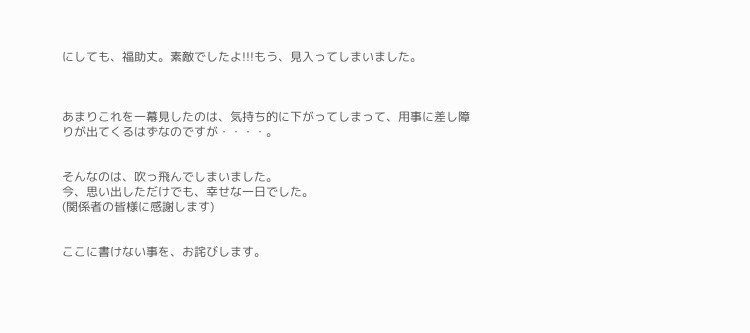にしても、福助丈。素敵でしたよ!!!もう、見入ってしまいました。



あまりこれを一幕見したのは、気持ち的に下がってしまって、用事に差し障りが出てくるはずなのですが・・・・。


そんなのは、吹っ飛んでしまいました。
今、思い出しただけでも、幸せな一日でした。
(関係者の皆様に感謝します)


ここに書けない事を、お詫びします。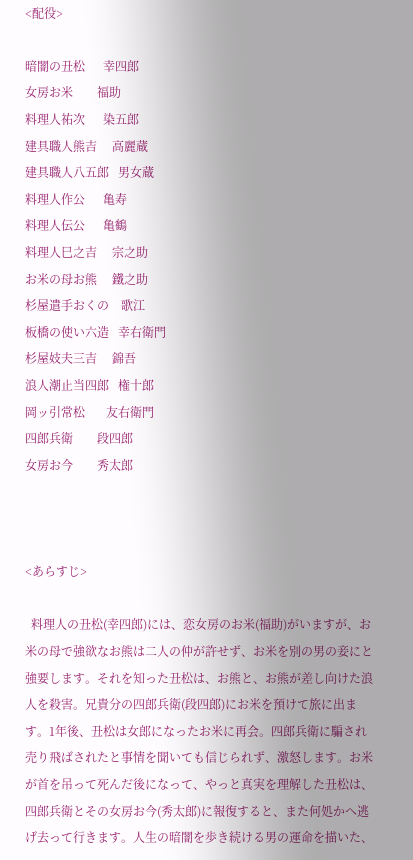<配役>

暗闇の丑松      幸四郎
女房お米        福助
料理人祐次      染五郎
建具職人熊吉     高麗蔵
建具職人八五郎   男女蔵
料理人作公      亀寿
料理人伝公      亀鶴
料理人巳之吉     宗之助
お米の母お熊     鐵之助
杉屋遣手おくの    歌江
板橋の使い六造   幸右衛門
杉屋妓夫三吉     錦吾
浪人潮止当四郎   権十郎
岡ッ引常松       友右衛門
四郎兵衛        段四郎
女房お今        秀太郎



<あらすじ>

  料理人の丑松(幸四郎)には、恋女房のお米(福助)がいますが、お米の母で強欲なお熊は二人の仲が許せず、お米を別の男の妾にと強要します。それを知った丑松は、お熊と、お熊が差し向けた浪人を殺害。兄貴分の四郎兵衛(段四郎)にお米を預けて旅に出ます。1年後、丑松は女郎になったお米に再会。四郎兵衛に騙され売り飛ばされたと事情を聞いても信じられず、激怒します。お米が首を吊って死んだ後になって、やっと真実を理解した丑松は、四郎兵衛とその女房お今(秀太郎)に報復すると、また何処かへ逃げ去って行きます。人生の暗闇を歩き続ける男の運命を描いた、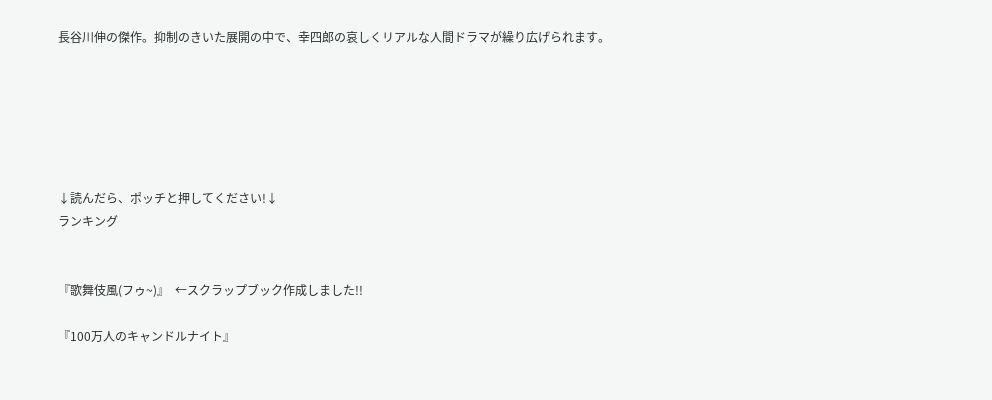長谷川伸の傑作。抑制のきいた展開の中で、幸四郎の哀しくリアルな人間ドラマが繰り広げられます。






↓読んだら、ポッチと押してください!↓
ランキング


『歌舞伎風(フゥ~)』  ←スクラップブック作成しました!!

『100万人のキャンドルナイト』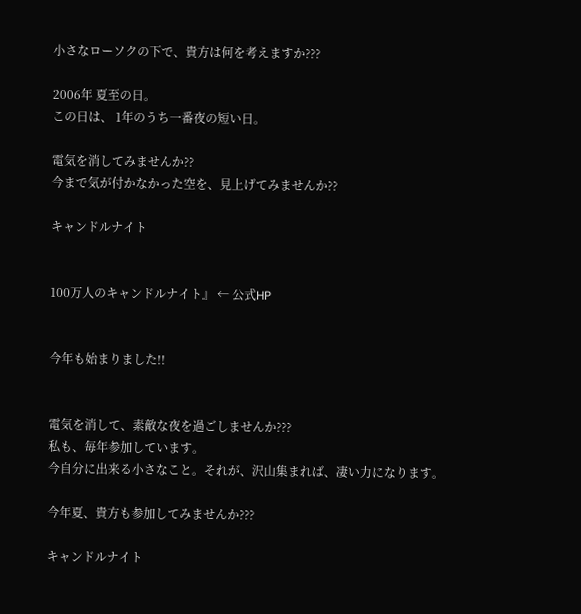小さなローソクの下で、貴方は何を考えますか???

2006年 夏至の日。
この日は、 1年のうち一番夜の短い日。

電気を消してみませんか??
今まで気が付かなかった空を、見上げてみませんか??

キャンドルナイト


100万人のキャンドルナイト』 ← 公式HP


今年も始まりました!!


電気を消して、素敵な夜を過ごしませんか???
私も、毎年参加しています。
今自分に出来る小さなこと。それが、沢山集まれば、凄い力になります。

今年夏、貴方も参加してみませんか???

キャンドルナイト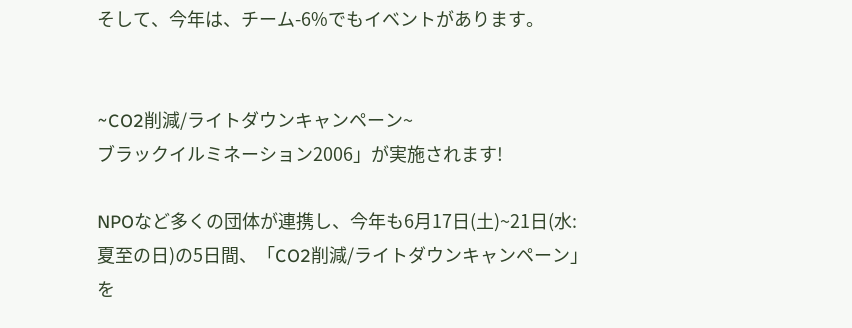そして、今年は、チーム-6%でもイベントがあります。


~CO2削減/ライトダウンキャンペーン~
ブラックイルミネーション2006」が実施されます!

NPOなど多くの団体が連携し、今年も6月17日(土)~21日(水:夏至の日)の5日間、「CO2削減/ライトダウンキャンペーン」を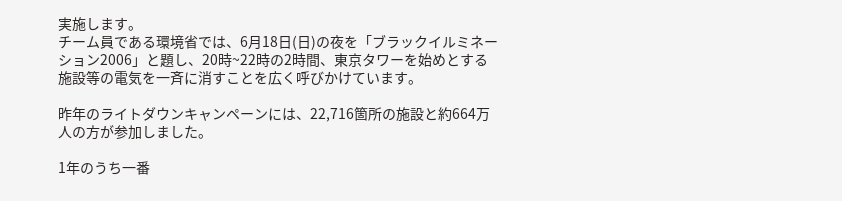実施します。
チーム員である環境省では、6月18日(日)の夜を「ブラックイルミネーション2006」と題し、20時~22時の2時間、東京タワーを始めとする施設等の電気を一斉に消すことを広く呼びかけています。

昨年のライトダウンキャンペーンには、22,716箇所の施設と約664万人の方が参加しました。

1年のうち一番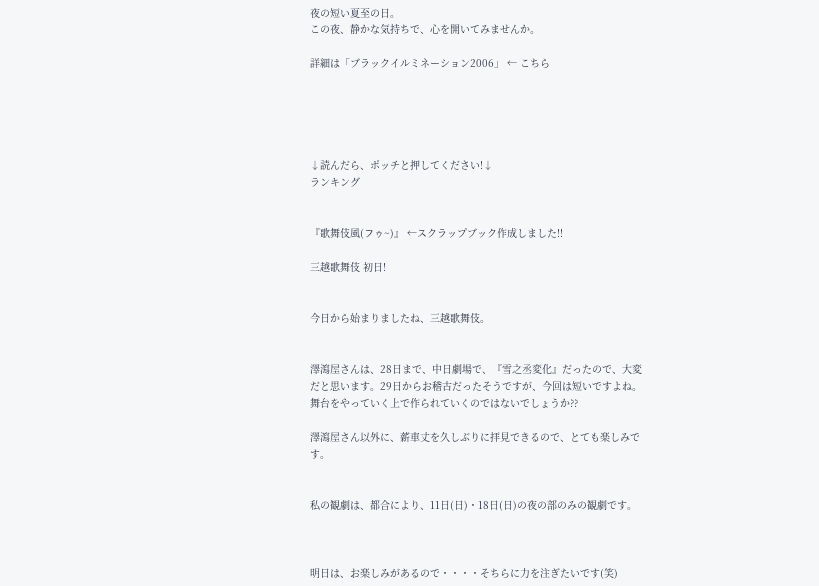夜の短い夏至の日。
この夜、静かな気持ちで、心を開いてみませんか。

詳細は「ブラックイルミネーション2006」 ← こちら





↓読んだら、ポッチと押してください!↓
ランキング


『歌舞伎風(フゥ~)』 ←スクラップブック作成しました!!

三越歌舞伎 初日!


今日から始まりましたね、三越歌舞伎。


澤瀉屋さんは、28日まで、中日劇場で、『雪之丞変化』だったので、大変だと思います。29日からお稽古だったそうですが、今回は短いですよね。
舞台をやっていく上で作られていくのではないでしょうか??

澤瀉屋さん以外に、薪車丈を久しぶりに拝見できるので、とても楽しみです。


私の観劇は、都合により、11日(日)・18日(日)の夜の部のみの観劇です。



明日は、お楽しみがあるので・・・・そちらに力を注ぎたいです(笑)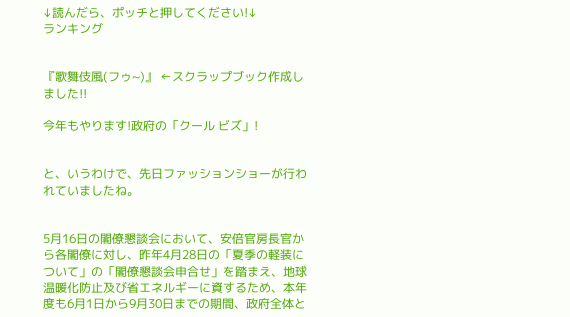↓読んだら、ポッチと押してください!↓
ランキング


『歌舞伎風(フゥ~)』 ←スクラップブック作成しました!!

今年もやります!政府の「クール ビズ」!


と、いうわけで、先日ファッションショーが行われていましたね。


5月16日の閣僚懇談会において、安倍官房長官から各閣僚に対し、昨年4月28日の「夏季の軽装について」の「閣僚懇談会申合せ」を踏まえ、地球温暖化防止及び省エネルギーに資するため、本年度も6月1日から9月30日までの期間、政府全体と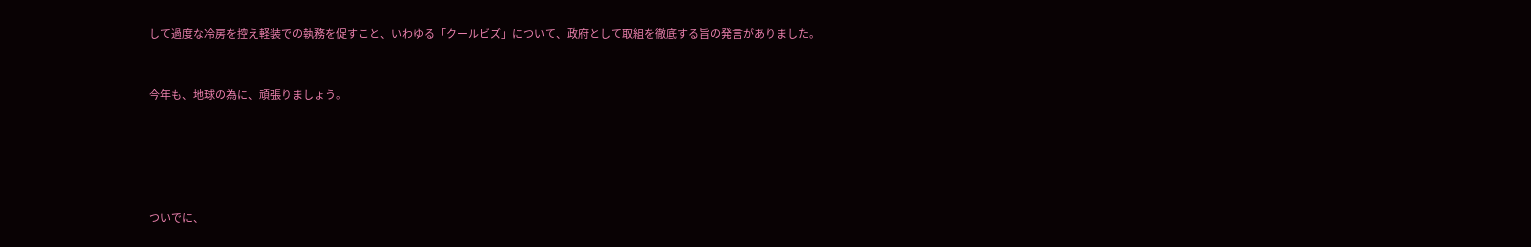して過度な冷房を控え軽装での執務を促すこと、いわゆる「クールビズ」について、政府として取組を徹底する旨の発言がありました。


今年も、地球の為に、頑張りましょう。





ついでに、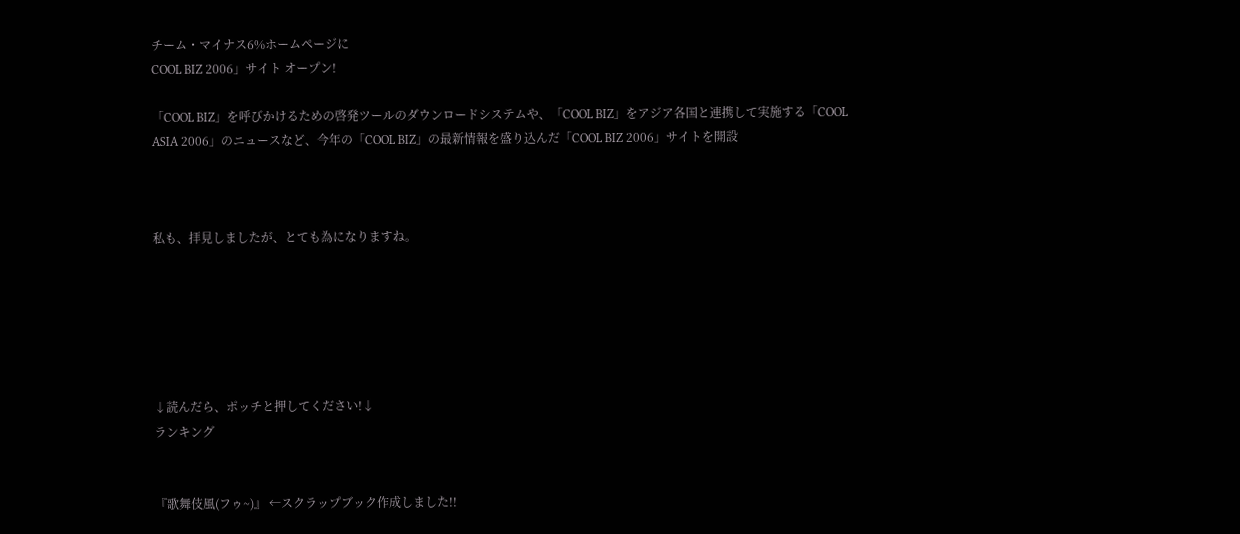チーム・マイナス6%ホームページに
COOL BIZ 2006」サイト オープン!

「COOL BIZ」を呼びかけるための啓発ツールのダウンロードシステムや、「COOL BIZ」をアジア各国と連携して実施する「COOL ASIA 2006」のニュースなど、今年の「COOL BIZ」の最新情報を盛り込んだ「COOL BIZ 2006」サイトを開設



私も、拝見しましたが、とても為になりますね。






↓読んだら、ポッチと押してください!↓
ランキング


『歌舞伎風(フゥ~)』 ←スクラップブック作成しました!!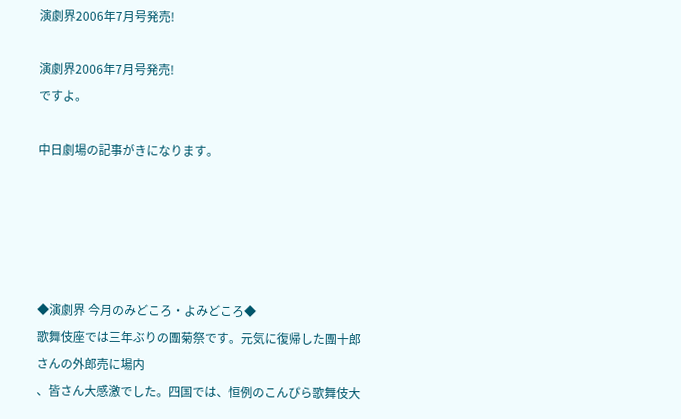演劇界2006年7月号発売!

演劇界2006年7月号発売!
ですよ。

中日劇場の記事がきになります。





◆演劇界 今月のみどころ・よみどころ◆
歌舞伎座では三年ぶりの團菊祭です。元気に復帰した團十郎さんの外郎売に場内
、皆さん大感激でした。四国では、恒例のこんぴら歌舞伎大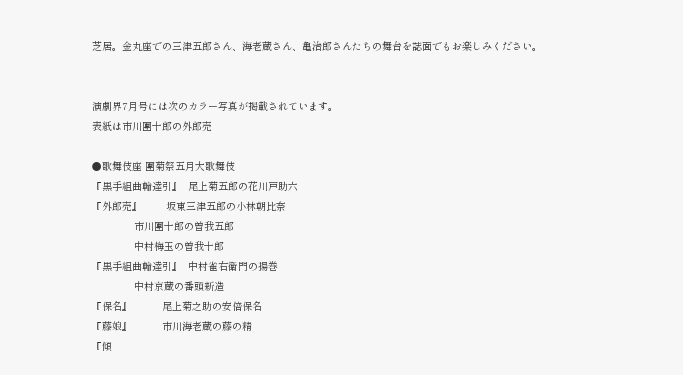芝居。金丸座での三津五郎さん、海老蔵さん、亀治郎さんたちの舞台を誌面でもお楽しみください。


演劇界7月号には次のカラー写真が掲載されています。
表紙は市川團十郎の外郎売

●歌舞伎座 團菊祭五月大歌舞伎
『黒手組曲輪達引』  尾上菊五郎の花川戸助六
『外郎売』        坂東三津五郎の小林朝比奈
              市川團十郎の曽我五郎
              中村梅玉の曽我十郎
『黒手組曲輪達引』  中村雀右衛門の揚巻
              中村京蔵の番頭新造
『保名』          尾上菊之助の安倍保名
『藤娘』          市川海老蔵の藤の精
『傾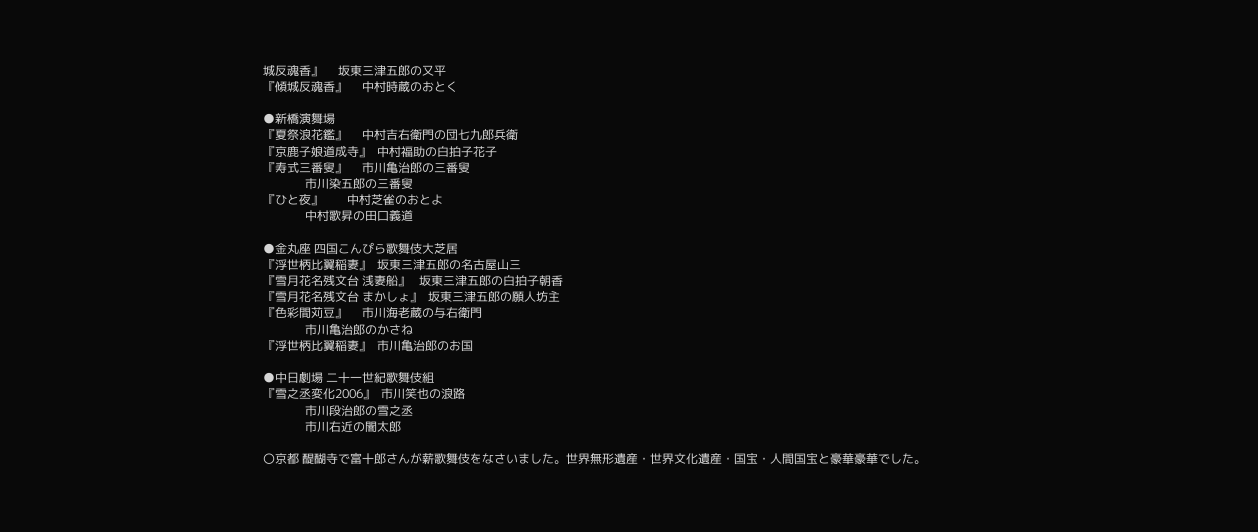城反魂香』     坂東三津五郎の又平
『傾城反魂香』     中村時蔵のおとく

●新橋演舞場
『夏祭浪花鑑』     中村吉右衛門の団七九郎兵衛
『京鹿子娘道成寺』  中村福助の白拍子花子
『寿式三番叟』     市川亀治郎の三番叟
              市川染五郎の三番叟
『ひと夜』        中村芝雀のおとよ
              中村歌昇の田口義道

●金丸座 四国こんぴら歌舞伎大芝居
『浮世柄比翼稲妻』  坂東三津五郎の名古屋山三
『雪月花名残文台 浅妻船』   坂東三津五郎の白拍子朝香
『雪月花名残文台 まかしょ』  坂東三津五郎の願人坊主
『色彩間苅豆』     市川海老蔵の与右衛門
              市川亀治郎のかさね
『浮世柄比翼稲妻』  市川亀治郎のお国

●中日劇場 二十一世紀歌舞伎組
『雪之丞変化2006』  市川笑也の浪路
              市川段治郎の雪之丞
              市川右近の闇太郎

〇京都 醍醐寺で富十郎さんが薪歌舞伎をなさいました。世界無形遺産・世界文化遺産・国宝・人間国宝と豪華豪華でした。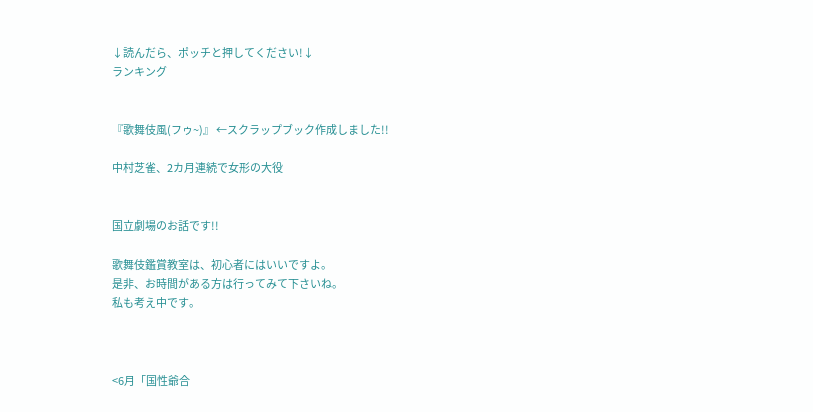↓読んだら、ポッチと押してください!↓
ランキング


『歌舞伎風(フゥ~)』 ←スクラップブック作成しました!!

中村芝雀、2カ月連続で女形の大役


国立劇場のお話です!!

歌舞伎鑑賞教室は、初心者にはいいですよ。
是非、お時間がある方は行ってみて下さいね。
私も考え中です。



<6月「国性爺合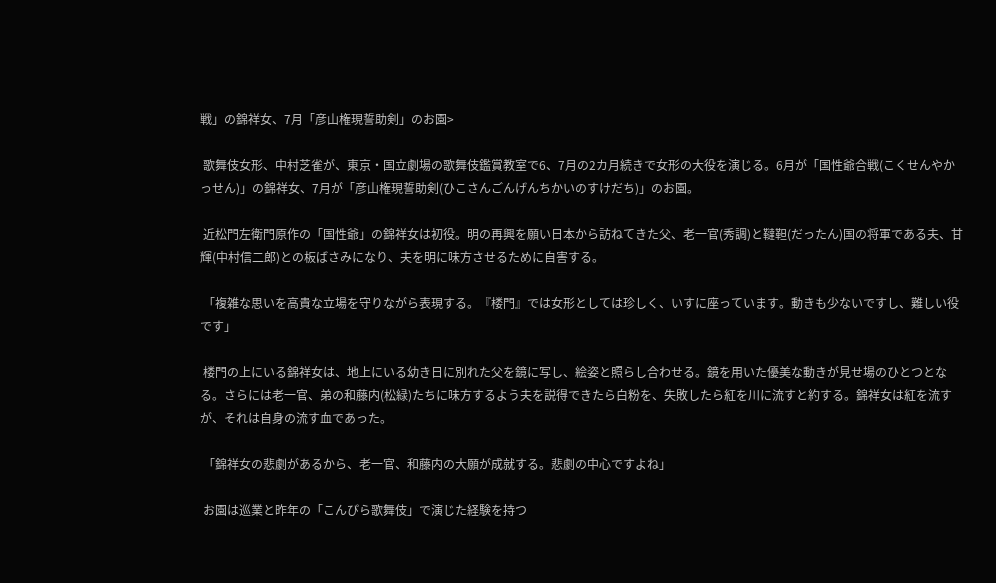戦」の錦祥女、7月「彦山権現誓助剣」のお園>

 歌舞伎女形、中村芝雀が、東京・国立劇場の歌舞伎鑑賞教室で6、7月の2カ月続きで女形の大役を演じる。6月が「国性爺合戦(こくせんやかっせん)」の錦祥女、7月が「彦山権現誓助剣(ひこさんごんげんちかいのすけだち)」のお園。

 近松門左衛門原作の「国性爺」の錦祥女は初役。明の再興を願い日本から訪ねてきた父、老一官(秀調)と韃靼(だったん)国の将軍である夫、甘輝(中村信二郎)との板ばさみになり、夫を明に味方させるために自害する。

 「複雑な思いを高貴な立場を守りながら表現する。『楼門』では女形としては珍しく、いすに座っています。動きも少ないですし、難しい役です」

 楼門の上にいる錦祥女は、地上にいる幼き日に別れた父を鏡に写し、絵姿と照らし合わせる。鏡を用いた優美な動きが見せ場のひとつとなる。さらには老一官、弟の和藤内(松緑)たちに味方するよう夫を説得できたら白粉を、失敗したら紅を川に流すと約する。錦祥女は紅を流すが、それは自身の流す血であった。

 「錦祥女の悲劇があるから、老一官、和藤内の大願が成就する。悲劇の中心ですよね」

 お園は巡業と昨年の「こんぴら歌舞伎」で演じた経験を持つ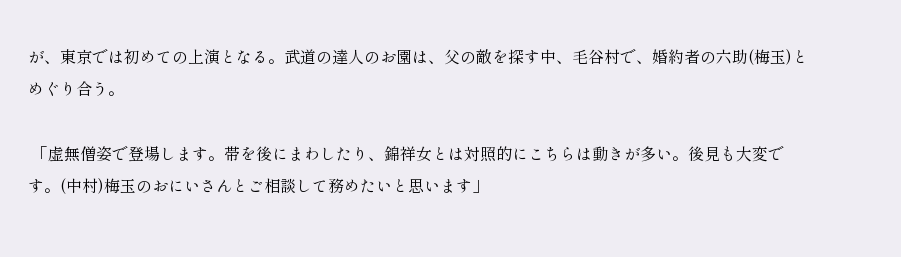が、東京では初めての上演となる。武道の達人のお園は、父の敵を探す中、毛谷村で、婚約者の六助(梅玉)とめぐり合う。

 「虚無僧姿で登場します。帯を後にまわしたり、錦祥女とは対照的にこちらは動きが多い。後見も大変です。(中村)梅玉のおにいさんとご相談して務めたいと思います」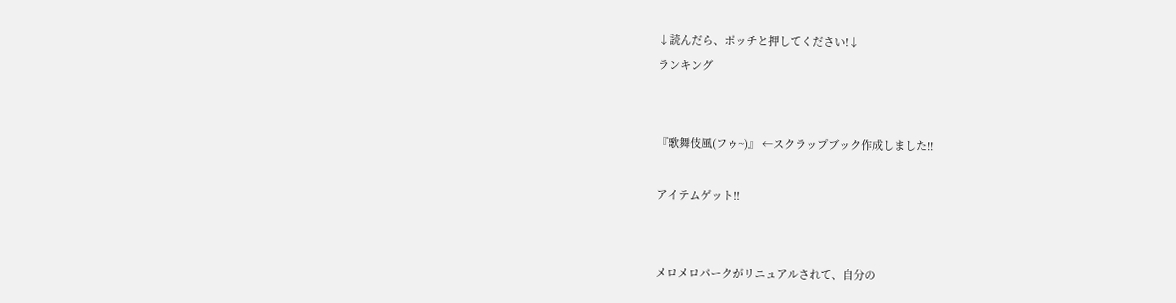↓読んだら、ポッチと押してください!↓
ランキング


『歌舞伎風(フゥ~)』 ←スクラップブック作成しました!!

アイテムゲット!!


メロメロパークがリニュアルされて、自分の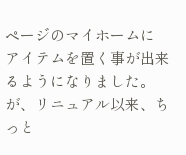ページのマイホームに
アイテムを置く事が出来るようになりました。
が、リニュアル以来、ちっと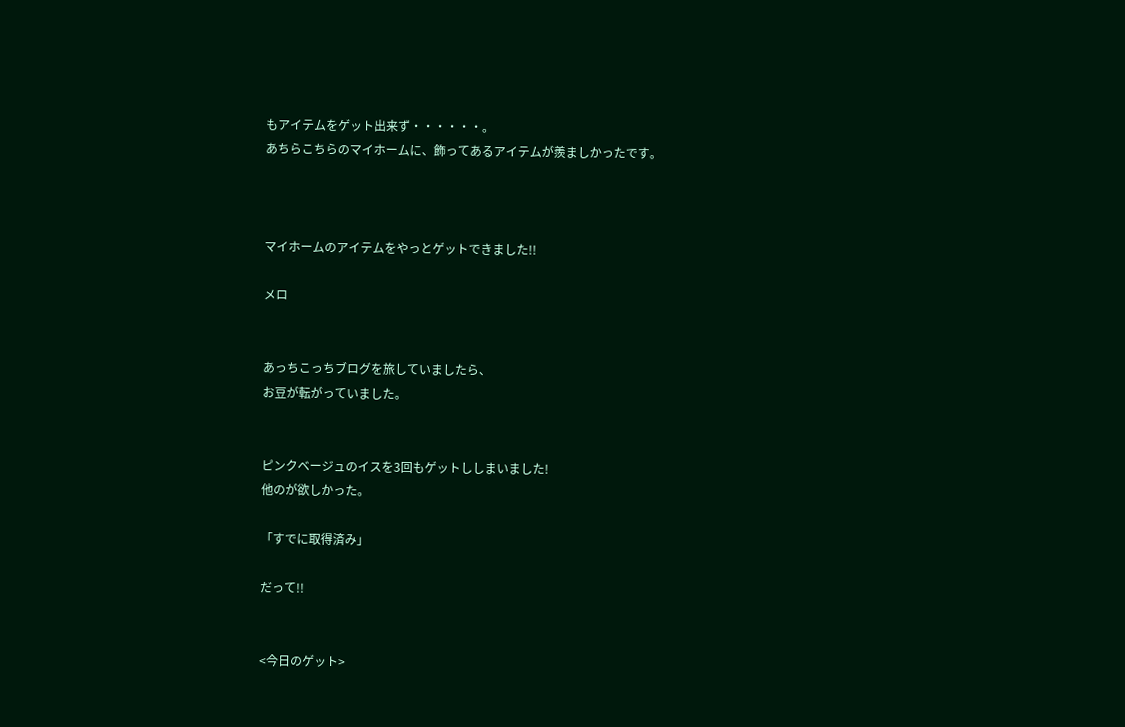もアイテムをゲット出来ず・・・・・・。
あちらこちらのマイホームに、飾ってあるアイテムが羨ましかったです。



マイホームのアイテムをやっとゲットできました!!

メロ


あっちこっちブログを旅していましたら、
お豆が転がっていました。


ピンクベージュのイスを3回もゲットししまいました!
他のが欲しかった。

「すでに取得済み」

だって!!


<今日のゲット>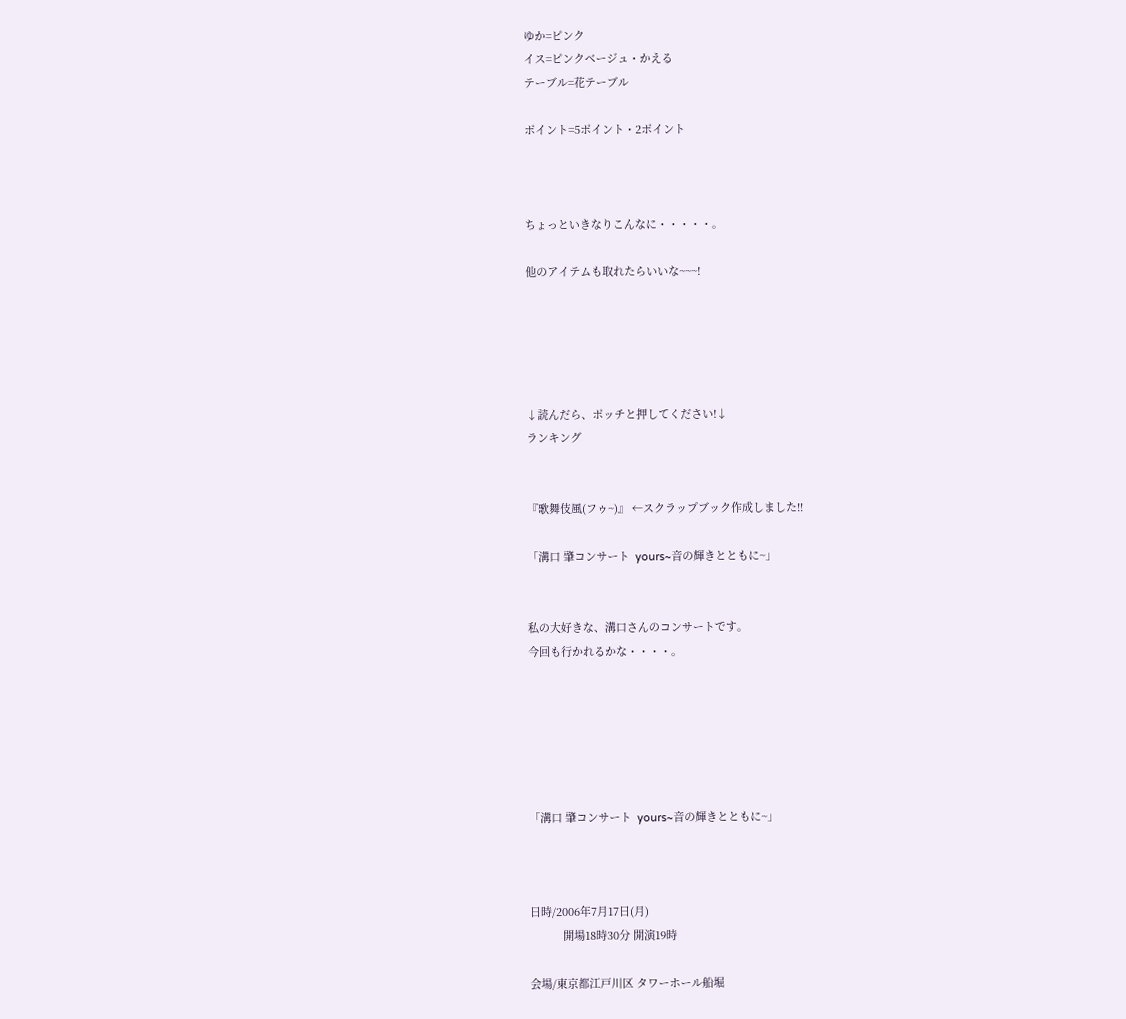ゆか=ピンク
イス=ピンクベージュ・かえる
テーブル=花テーブル

ポイント=5ポイント・2ポイント



ちょっといきなりこんなに・・・・・。

他のアイテムも取れたらいいな~~~!





↓読んだら、ポッチと押してください!↓
ランキング


『歌舞伎風(フゥ~)』 ←スクラップブック作成しました!!

「溝口 肇コンサート  yours~音の輝きとともに~」


私の大好きな、溝口さんのコンサートです。
今回も行かれるかな・・・・。






「溝口 肇コンサート  yours~音の輝きとともに~」



日時/2006年7月17日(月)
           開場18時30分 開演19時

会場/東京都江戸川区 タワーホール船堀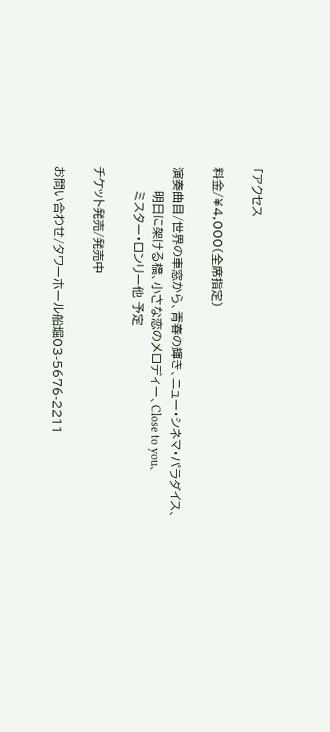「アクセス

料金/¥4,000(全席指定)

演奏曲目/世界の車窓から、青春の輝き、ニュー・シネマ・パラダイス、
      明日に架ける橋、小さな恋のメロディー、Close to you、
      ミスター・ロンリー他 予定

チケット発売/発売中

お問い合わせ/タワーホール船堀03-5676-2211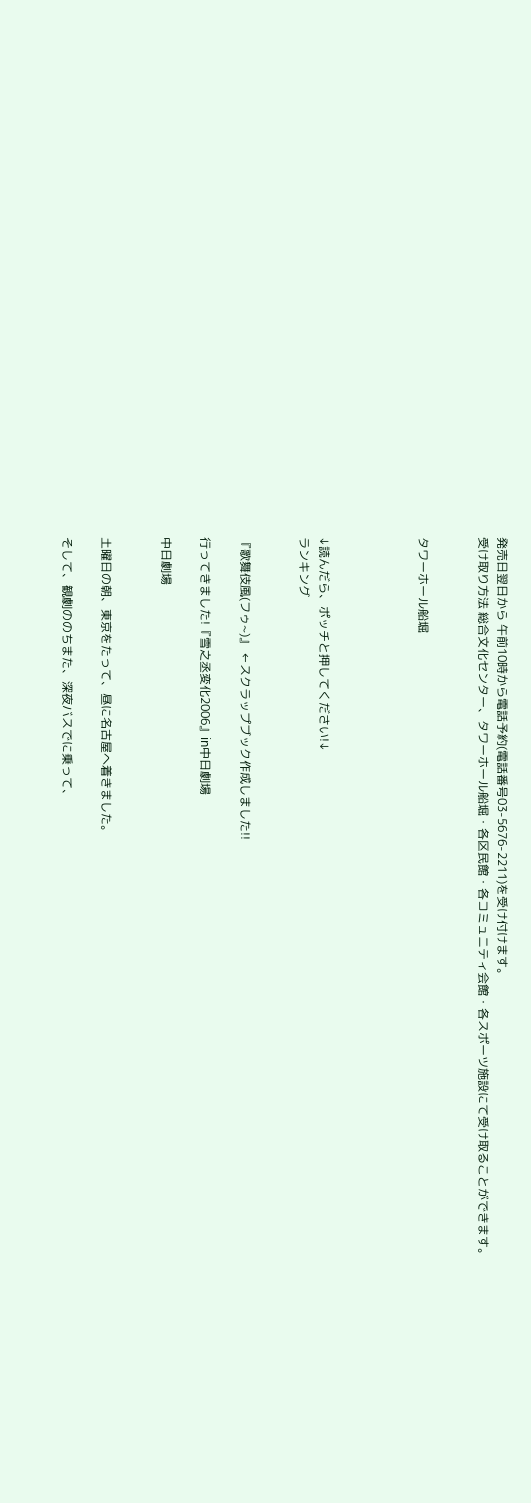発売日翌日から 午前10時から電話予約(電話番号03-5676-2211)を受け付けます。
受け取り方法 総合文化センター、タワーホール船堀・各区民館・各コミュニティ会館・各スポーツ施設にて受け取ることができます。


タワーホール船堀




↓読んだら、ポッチと押してください!↓
ランキング


『歌舞伎風(フゥ~)』 ←スクラップブック作成しました!!

行ってきました!『雪之丞変化2006』in中日劇場

中日劇場


土曜日の朝、東京をたって、昼に名古屋へ着きました。

そして、観劇ののちまた、深夜バスでに乗って、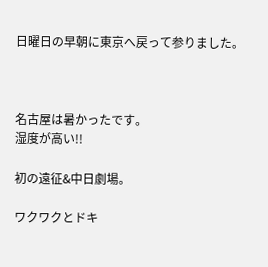日曜日の早朝に東京へ戻って参りました。



名古屋は暑かったです。
湿度が高い!!

初の遠征&中日劇場。

ワクワクとドキ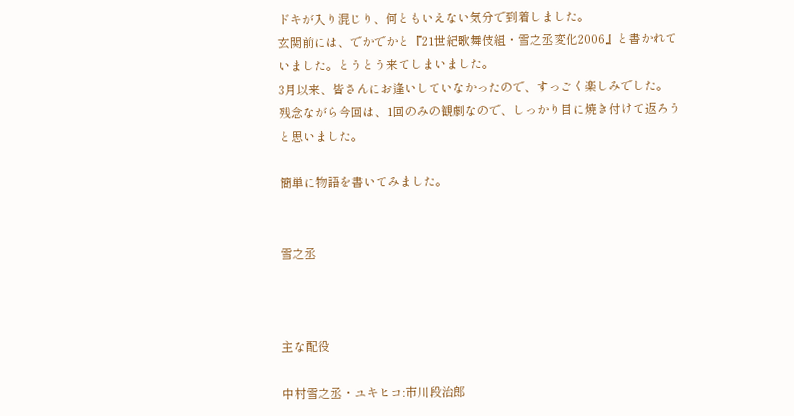ドキが入り混じり、何ともいえない気分で到着しました。
玄関前には、でかでかと『21世紀歌舞伎組・雪之丞変化2006』と書かれていました。とうとう来てしまいました。
3月以来、皆さんにお逢いしていなかったので、すっごく楽しみでした。
残念ながら今回は、1回のみの観劇なので、しっかり目に焼き付けて返ろうと思いました。

簡単に物語を書いてみました。


雪之丞



主な配役

中村雪之丞・ユキヒコ:市川段治郎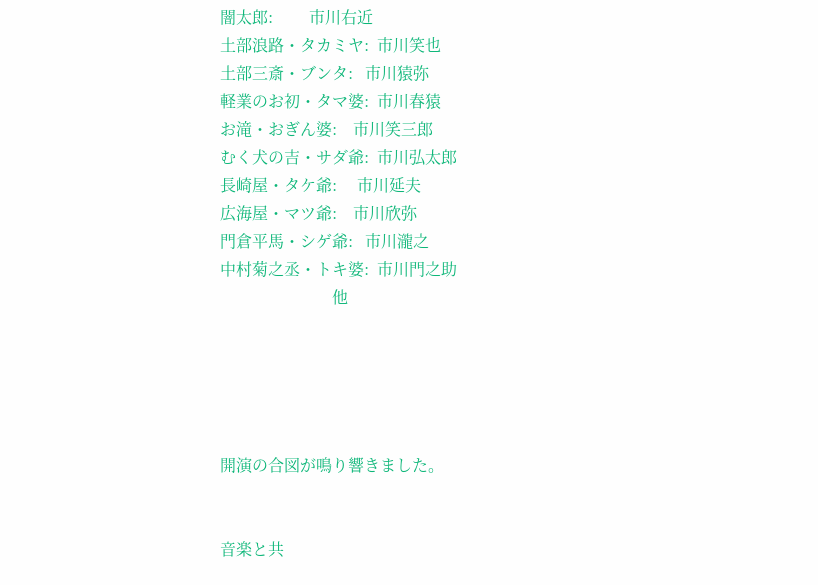闇太郎:         市川右近
土部浪路・タカミヤ:  市川笑也
土部三斎・ブンタ:   市川猿弥
軽業のお初・タマ婆:  市川春猿
お滝・おぎん婆:    市川笑三郎
むく犬の吉・サダ爺:  市川弘太郎
長崎屋・タケ爺:     市川延夫
広海屋・マツ爺:    市川欣弥
門倉平馬・シゲ爺:   市川瀧之
中村菊之丞・トキ婆:  市川門之助
                            他





開演の合図が鳴り響きました。


音楽と共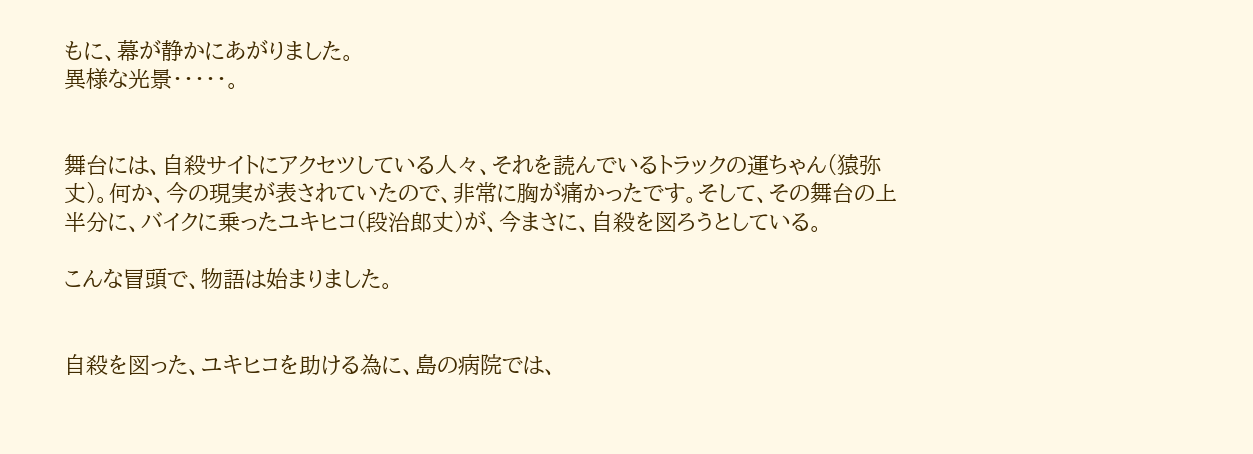もに、幕が静かにあがりました。
異様な光景・・・・・。


舞台には、自殺サイトにアクセツしている人々、それを読んでいるトラックの運ちゃん(猿弥丈)。何か、今の現実が表されていたので、非常に胸が痛かったです。そして、その舞台の上半分に、バイクに乗ったユキヒコ(段治郎丈)が、今まさに、自殺を図ろうとしている。

こんな冒頭で、物語は始まりました。


自殺を図った、ユキヒコを助ける為に、島の病院では、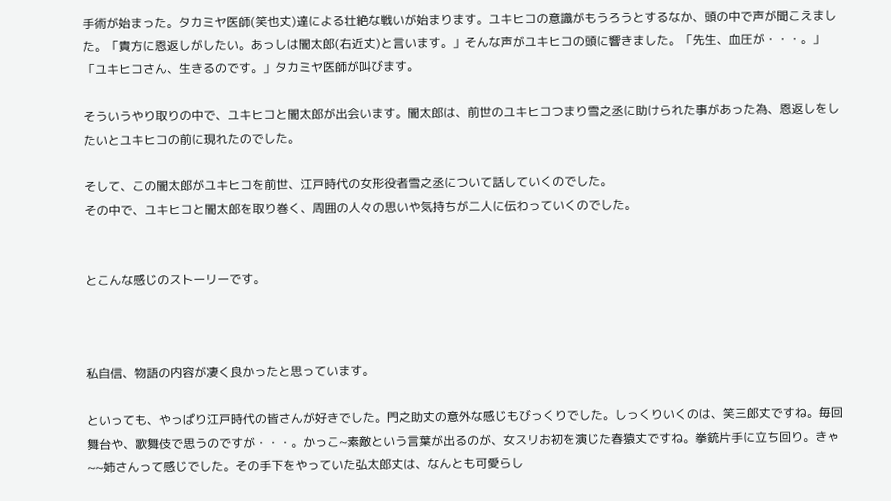手術が始まった。タカミヤ医師(笑也丈)達による壮絶な戦いが始まります。ユキヒコの意識がもうろうとするなか、頭の中で声が聞こえました。「貴方に恩返しがしたい。あっしは闇太郎(右近丈)と言います。」そんな声がユキヒコの頭に響きました。「先生、血圧が・・・。」「ユキヒコさん、生きるのです。」タカミヤ医師が叫びます。

そういうやり取りの中で、ユキヒコと闇太郎が出会います。闇太郎は、前世のユキヒコつまり雪之丞に助けられた事があった為、恩返しをしたいとユキヒコの前に現れたのでした。

そして、この闇太郎がユキヒコを前世、江戸時代の女形役者雪之丞について話していくのでした。
その中で、ユキヒコと闇太郎を取り巻く、周囲の人々の思いや気持ちが二人に伝わっていくのでした。


とこんな感じのストーリーです。



私自信、物語の内容が凄く良かったと思っています。

といっても、やっぱり江戸時代の皆さんが好きでした。門之助丈の意外な感じもびっくりでした。しっくりいくのは、笑三郎丈ですね。毎回舞台や、歌舞伎で思うのですが・・・。かっこ~素敵という言葉が出るのが、女スリお初を演じた春猿丈ですね。拳銃片手に立ち回り。きゃ~~姉さんって感じでした。その手下をやっていた弘太郎丈は、なんとも可愛らし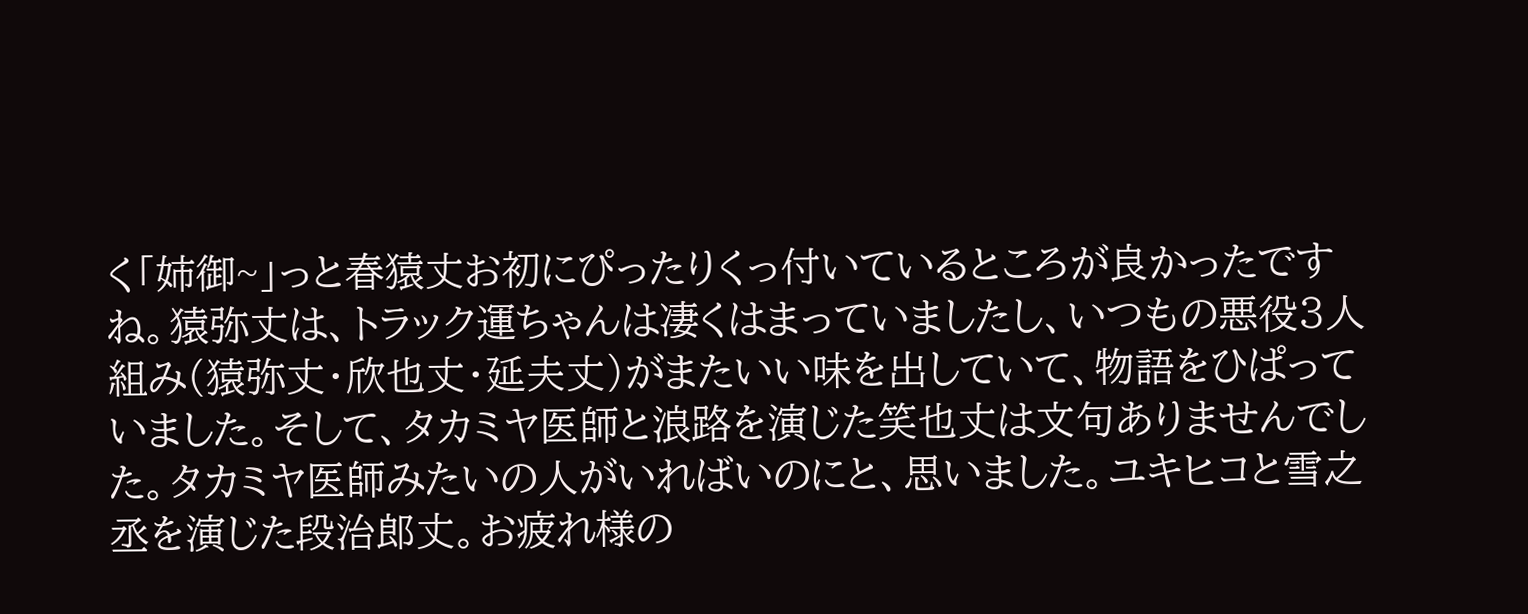く「姉御~」っと春猿丈お初にぴったりくっ付いているところが良かったですね。猿弥丈は、トラック運ちゃんは凄くはまっていましたし、いつもの悪役3人組み(猿弥丈・欣也丈・延夫丈)がまたいい味を出していて、物語をひぱっていました。そして、タカミヤ医師と浪路を演じた笑也丈は文句ありませんでした。タカミヤ医師みたいの人がいればいのにと、思いました。ユキヒコと雪之丞を演じた段治郎丈。お疲れ様の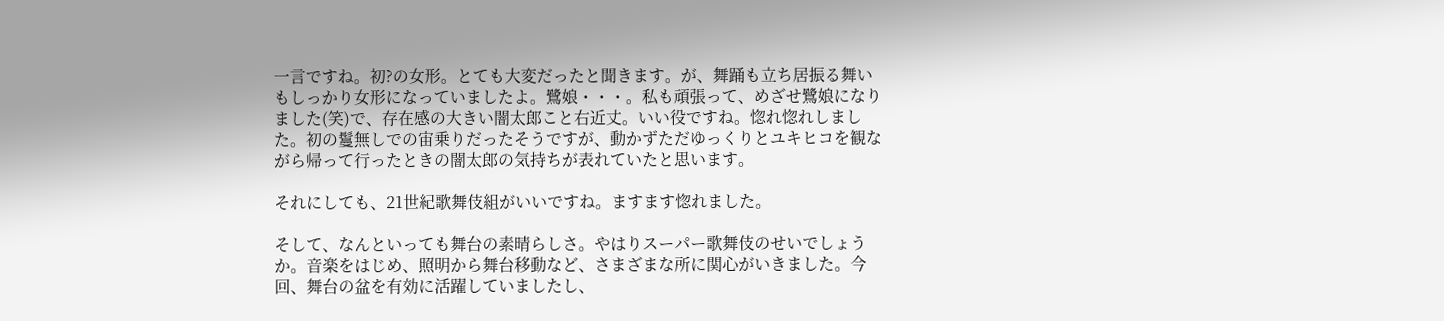一言ですね。初?の女形。とても大変だったと聞きます。が、舞踊も立ち居振る舞いもしっかり女形になっていましたよ。鷺娘・・・。私も頑張って、めざせ鷺娘になりました(笑)で、存在感の大きい闇太郎こと右近丈。いい役ですね。惚れ惚れしました。初の鬘無しでの宙乗りだったそうですが、動かずただゆっくりとユキヒコを観ながら帰って行ったときの闇太郎の気持ちが表れていたと思います。

それにしても、21世紀歌舞伎組がいいですね。ますます惚れました。

そして、なんといっても舞台の素晴らしさ。やはりスーパー歌舞伎のせいでしょうか。音楽をはじめ、照明から舞台移動など、さまざまな所に関心がいきました。今回、舞台の盆を有効に活躍していましたし、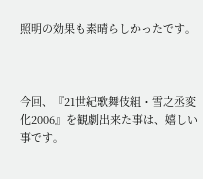照明の効果も素晴らしかったです。



今回、『21世紀歌舞伎組・雪之丞変化2006』を観劇出来た事は、嬉しい事です。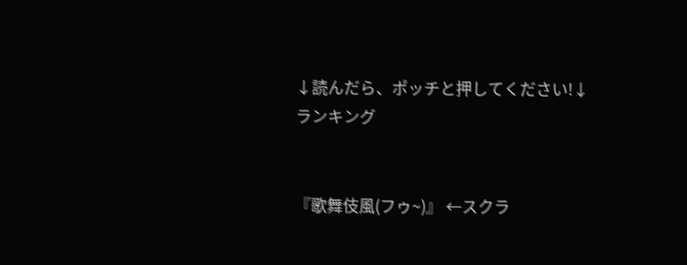↓読んだら、ポッチと押してください!↓
ランキング


『歌舞伎風(フゥ~)』 ←スクラ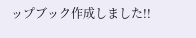ップブック作成しました!!